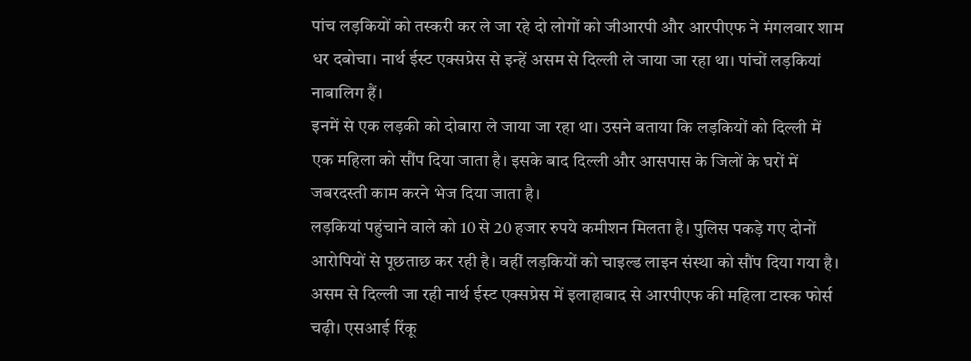पांच लड़कियों को तस्करी कर ले जा रहे दो लोगों को जीआरपी और आरपीएफ ने मंगलवार शाम धर दबोचा। नार्थ ईस्ट एक्सप्रेस से इन्हें असम से दिल्ली ले जाया जा रहा था। पांचों लड़कियां नाबालिग हैं।
इनमें से एक लड़की को दोबारा ले जाया जा रहा था। उसने बताया कि लड़कियों को दिल्ली में एक महिला को सौंप दिया जाता है। इसके बाद दिल्ली और आसपास के जिलों के घरों में जबरदस्ती काम करने भेज दिया जाता है।
लड़कियां पहुंचाने वाले को 10 से 20 हजार रुपये कमीशन मिलता है। पुलिस पकड़े गए दोनों आरोपियों से पूछताछ कर रही है। वहीं लड़कियों को चाइल्ड लाइन संस्था को सौंप दिया गया है।
असम से दिल्ली जा रही नार्थ ईस्ट एक्सप्रेस में इलाहाबाद से आरपीएफ की महिला टास्क फोर्स चढ़ी। एसआई रिंकू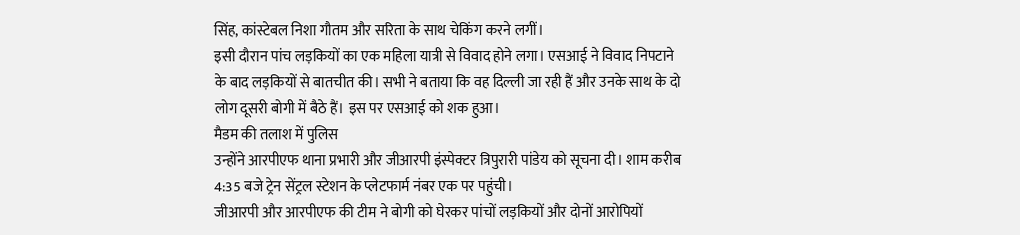सिंह, कांस्टेबल निशा गौतम और सरिता के साथ चेकिंग करने लगीं।
इसी दौरान पांच लड़कियों का एक महिला यात्री से विवाद होने लगा। एसआई ने विवाद निपटाने के बाद लड़कियों से बातचीत की। सभी ने बताया कि वह दिल्ली जा रही हैं और उनके साथ के दो लोग दूसरी बोगी में बैठे हैं। इस पर एसआई को शक हुआ।
मैडम की तलाश में पुलिस
उन्होंने आरपीएफ थाना प्रभारी और जीआरपी इंस्पेक्टर त्रिपुरारी पांडेय को सूचना दी। शाम करीब 4:35 बजे ट्रेन सेंट्रल स्टेशन के प्लेटफार्म नंबर एक पर पहुंची।
जीआरपी और आरपीएफ की टीम ने बोगी को घेरकर पांचों लड़कियों और दोनों आरोपियों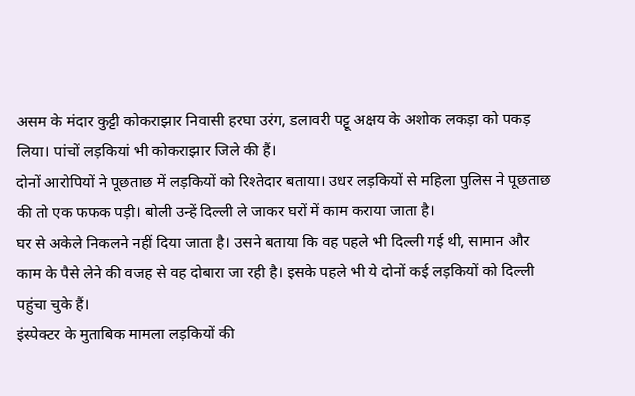असम के मंदार कुट्टी कोकराझार निवासी हरघा उरंग, डलावरी पट्टू अक्षय के अशोक लकड़ा को पकड़ लिया। पांचों लड़कियां भी कोकराझार जिले की हैं।
दोनों आरोपियों ने पूछताछ में लड़कियों को रिश्तेदार बताया। उधर लड़कियों से महिला पुलिस ने पूछताछ की तो एक फफक पड़ी। बोली उन्हें दिल्ली ले जाकर घरों में काम कराया जाता है।
घर से अकेले निकलने नहीं दिया जाता है। उसने बताया कि वह पहले भी दिल्ली गई थी, सामान और काम के पैसे लेने की वजह से वह दोबारा जा रही है। इसके पहले भी ये दोनों कई लड़कियों को दिल्ली पहुंचा चुके हैं।
इंस्पेक्टर के मुताबिक मामला लड़कियों की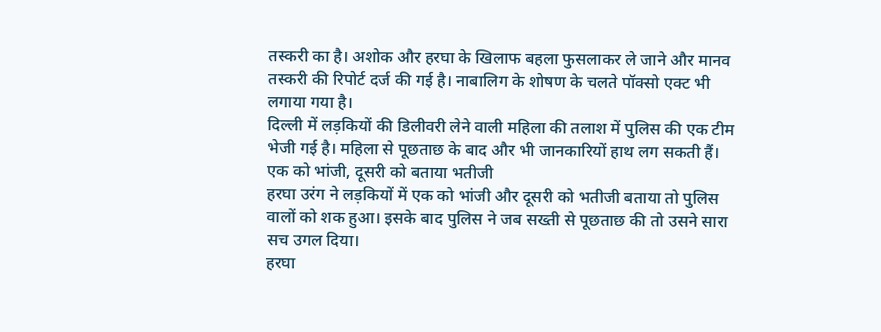तस्करी का है। अशोक और हरघा के खिलाफ बहला फुसलाकर ले जाने और मानव तस्करी की रिपोर्ट दर्ज की गई है। नाबालिग के शोषण के चलते पॉक्सो एक्ट भी लगाया गया है।
दिल्ली में लड़कियों की डिलीवरी लेने वाली महिला की तलाश में पुलिस की एक टीम भेजी गई है। महिला से पूछताछ के बाद और भी जानकारियों हाथ लग सकती हैं।
एक को भांजी, दूसरी को बताया भतीजी
हरघा उरंग ने लड़कियों में एक को भांजी और दूसरी को भतीजी बताया तो पुलिस वालों को शक हुआ। इसके बाद पुलिस ने जब सख्ती से पूछताछ की तो उसने सारा सच उगल दिया।
हरघा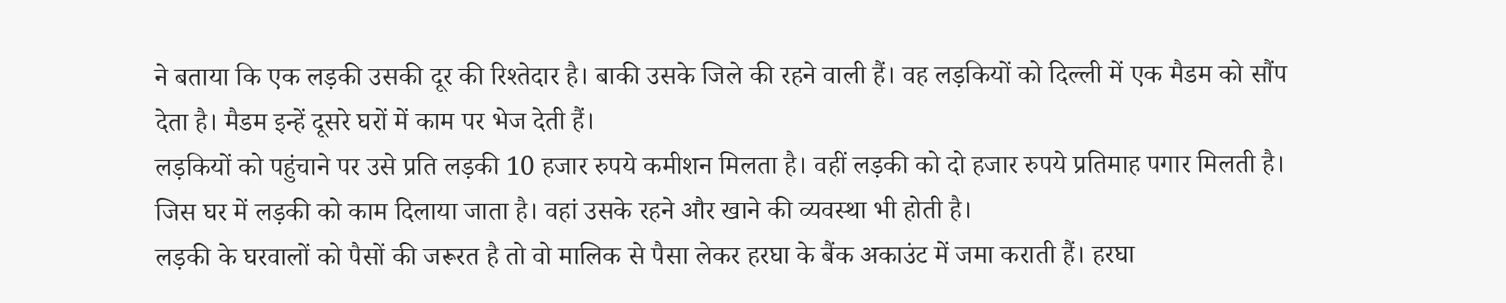ने बताया कि एक लड़की उसकी दूर की रिश्तेदार है। बाकी उसके जिले की रहने वाली हैं। वह लड़कियों को दिल्ली में एक मैडम को सौंप देता है। मैडम इन्हें दूसरे घरों में काम पर भेज देती हैं।
लड़कियों को पहुंचाने पर उसे प्रति लड़की 10 हजार रुपये कमीशन मिलता है। वहीं लड़की को दो हजार रुपये प्रतिमाह पगार मिलती है। जिस घर में लड़की को काम दिलाया जाता है। वहां उसके रहने और खाने की व्यवस्था भी होती है।
लड़की के घरवालों को पैसों की जरूरत है तो वो मालिक से पैसा लेकर हरघा के बैंक अकाउंट में जमा कराती हैं। हरघा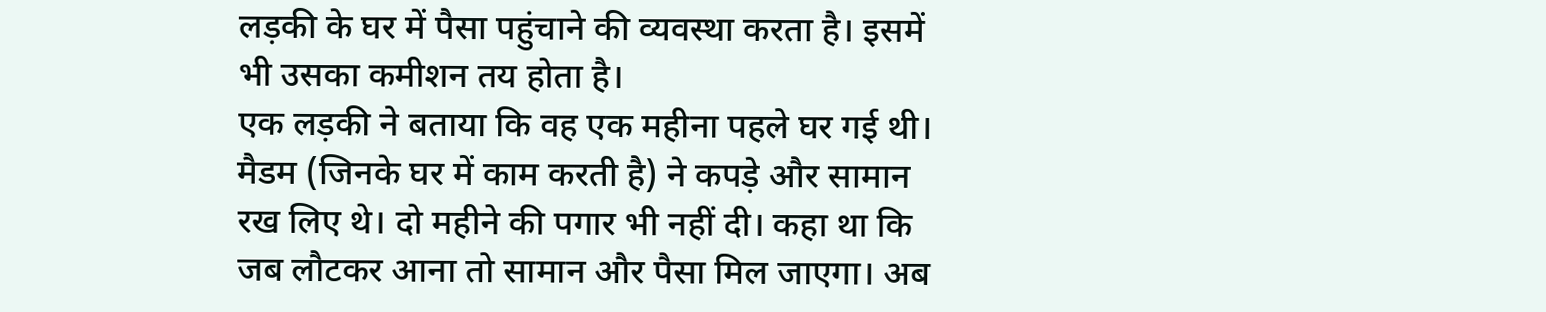लड़की के घर में पैसा पहुंचाने की व्यवस्था करता है। इसमें भी उसका कमीशन तय होता है।
एक लड़की ने बताया कि वह एक महीना पहले घर गई थी। मैडम (जिनके घर में काम करती है) ने कपड़े और सामान रख लिए थे। दो महीने की पगार भी नहीं दी। कहा था कि जब लौटकर आना तो सामान और पैसा मिल जाएगा। अब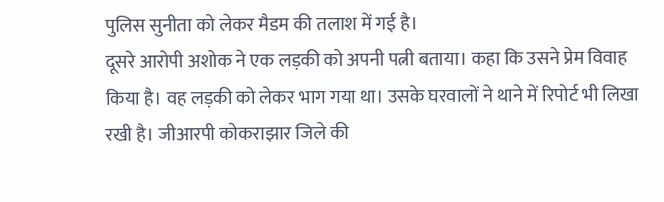पुलिस सुनीता को लेकर मैडम की तलाश में गई है।
दूसरे आरोपी अशोक ने एक लड़की को अपनी पत्नी बताया। कहा कि उसने प्रेम विवाह किया है। वह लड़की को लेकर भाग गया था। उसके घरवालों ने थाने में रिपोर्ट भी लिखा रखी है। जीआरपी कोकराझार जिले की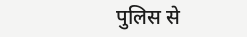पुलिस से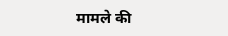मामले की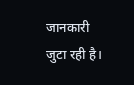जानकारी जुटा रही है।